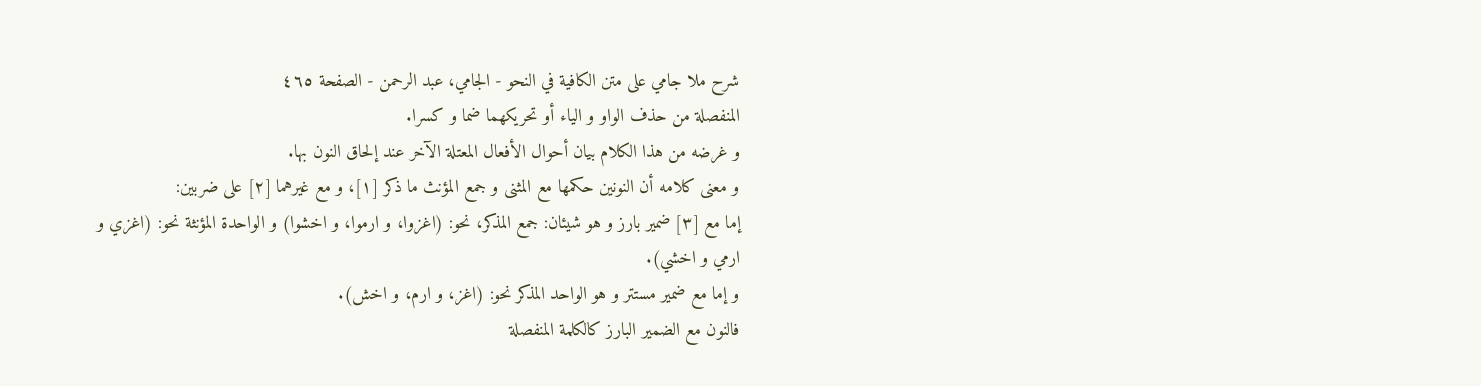شرح ملا جامي على متن الكافية في النحو - الجامي، عبد الرحمن - الصفحة ٤٦٥
المنفصلة من حذف الواو و الياء أو تحريكهما ضما و كسرا.
و غرضه من هذا الكلام بيان أحوال الأفعال المعتلة الآخر عند إلحاق النون بها.
و معنى كلامه أن النونين حكمها مع المثنى و جمع المؤنث ما ذكر [١]، و مع غيرهما [٢] على ضربين:
إما مع [٣] ضمير بارز و هو شيئان: جمع المذكر، نحو: (اغزوا، و ارموا، و اخشوا) و الواحدة المؤنثة نحو: (اغزي و ارمي و اخشي).
و إما مع ضمير مستتر و هو الواحد المذكر نحو: (اغز، و ارم، و اخش).
فالنون مع الضمير البارز كالكلمة المنفصلة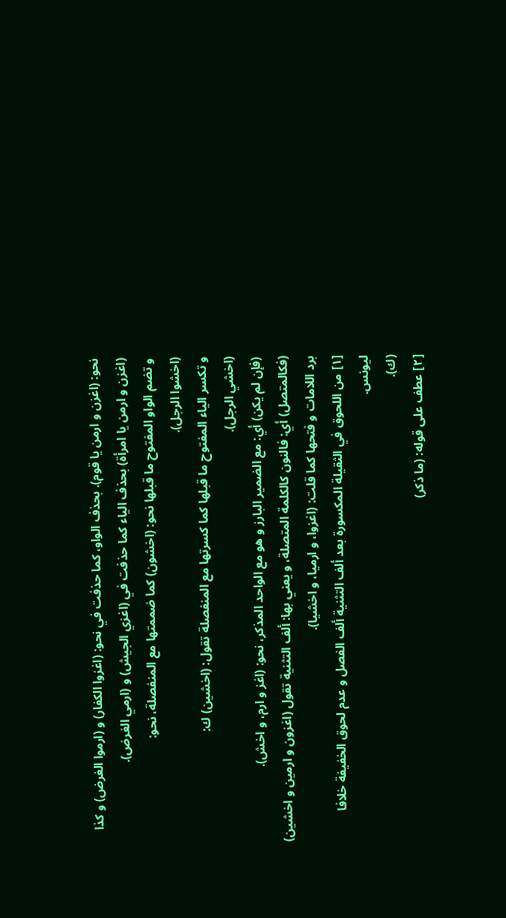نحو: (اغزن و ارمن يا قوم). بحذف الواو، كما حذفت في نحو: (اغزوا الكفار) و (ارموا الغرض) و كذا (اغزن و ارمن يا امرأة) بحذف الياء كما حذفت في (اغزي الجيش) و (ارمي الغرض).
و تضم الواو المفتوح ما قبلها نحو: (اخشون) كما ضممتها مع المنفصلة، نحو:
(اخشوا الرجل).
و تكسر الياء المفتوح ما قبلها كما كسرتها مع المنفصلة تقول: (اخشين) ك:
(اخشي الرجل).
(فإن لم يكن) أي: مع الضمير البارز و هو مع الواحد المذكر، نحو: (اغز و ارم، و اخش).
(فكالمتصل) أي: فالنون كالكلمة المتصلة، و يعني بها: ألف التثنية تقول (اغزون و ارمين و اخشين) برد اللامات و فتحها كما قلت: (اغزوا، و ارميا، و اخشيا).
[١] من اللحوق في الثقيلة المكسورة بعد ألف التثنية ألف الفصل و عدم لحوق الخفيفة خلافا ليونس.
(ك).
[٢] عطف على قوله: (ما ذكر)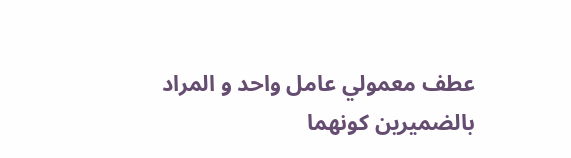عطف معمولي عامل واحد و المراد بالضميرين كونهما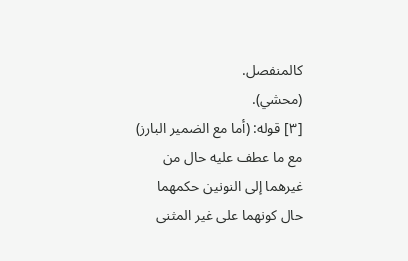كالمنفصل.
(محشي).
[٣] قوله: (أما مع الضمير البارز) مع ما عطف عليه حال من غيرهما إلى النونين حكمهما حال كونهما على غير المثنى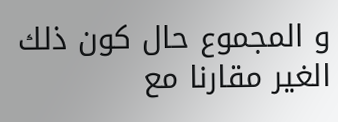و المجموع حال كون ذلك الغير مقارنا مع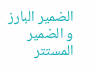الضمير البارز و الضمير المستتر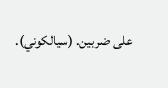على ضربين. (سيالكوني).